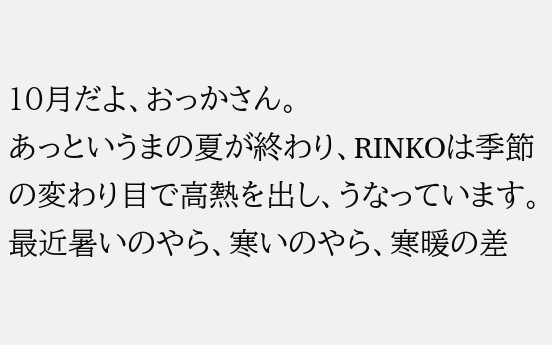10月だよ、おっかさん。
あっというまの夏が終わり、RINKOは季節の変わり目で高熱を出し、うなっています。
最近暑いのやら、寒いのやら、寒暖の差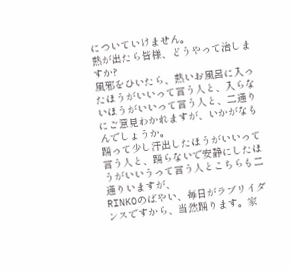についていけません。
熱が出たら皆様、どうやって治しますか?
風邪をひいたら、熱いお風呂に入ったほうがいいって言う人と、入らないほうがいいって言う人と、二通りにご意見わかれますが、いかがなもんでしょうか。
踊って少し汗出したほうがいいって言う人と、踊らないで安静にしたほうがいいうって言う人とこちらも二通りいますが、
RINKOのばやい、毎日がラブリイダンスですから、当然踊ります。家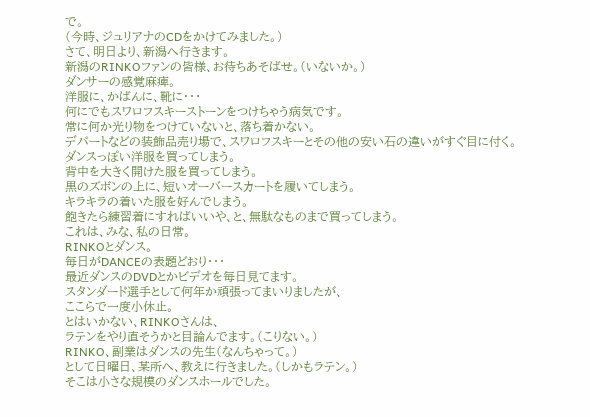で。
(今時、ジュリアナのCDをかけてみました。)
さて、明日より、新潟へ行きます。
新潟のRINKOファンの皆様、お待ちあそばせ。(いないか。)
ダンサーの感覚麻痺。
洋服に、かばんに、靴に・・・
何にでもスワロフスキーストーンをつけちゃう病気です。
常に何か光り物をつけていないと、落ち着かない。
デパートなどの装飾品売り場で、スワロフスキーとその他の安い石の違いがすぐ目に付く。
ダンスっぽい洋服を買ってしまう。
背中を大きく開けた服を買ってしまう。
黒のズボンの上に、短いオーバースカートを履いてしまう。
キラキラの着いた服を好んでしまう。
飽きたら練習着にすればいいや、と、無駄なものまで買ってしまう。
これは、みな、私の日常。
RINKOとダンス。
毎日がDANCEの表題どおり・・・
最近ダンスのDVDとかビデオを毎日見てます。
スタンダード選手として何年か頑張ってまいりましたが、
ここらで一度小休止。
とはいかない、RINKOさんは、
ラテンをやり直そうかと目論んでます。(こりない。)
RINKO、副業はダンスの先生(なんちゃって。)
として日曜日、某所へ、教えに行きました。(しかもラテン。)
そこは小さな規模のダンスホールでした。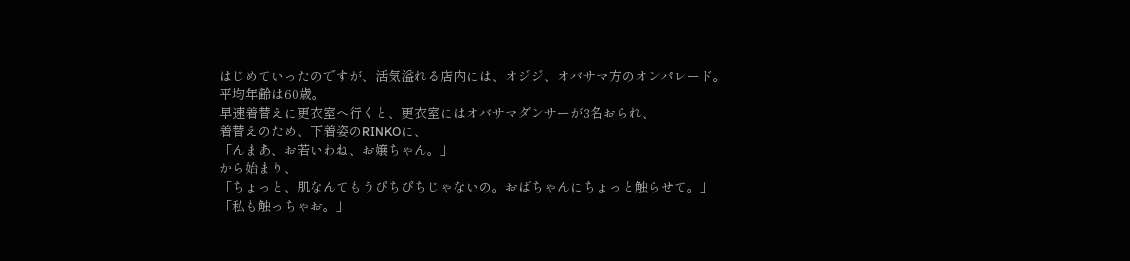はじめていったのですが、活気溢れる店内には、オジジ、オバサマ方のオンパレード。
平均年齢は60歳。
早速着替えに更衣室へ行くと、更衣室にはオバサマダンサーが3名おられ、
着替えのため、下着姿のRINKOに、
「んまあ、お若いわね、お嬢ちゃん。」
から始まり、
「ちょっと、肌なんてもうぴちぴちじゃないの。おばちゃんにちょっと触らせて。」
「私も触っちゃお。」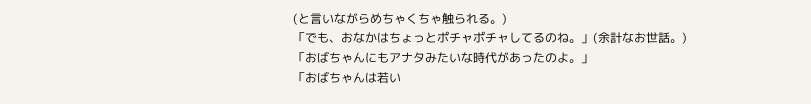(と言いながらめちゃくちゃ触られる。)
「でも、おなかはちょっとポチャポチャしてるのね。」(余計なお世話。)
「おばちゃんにもアナタみたいな時代があったのよ。」
「おばちゃんは若い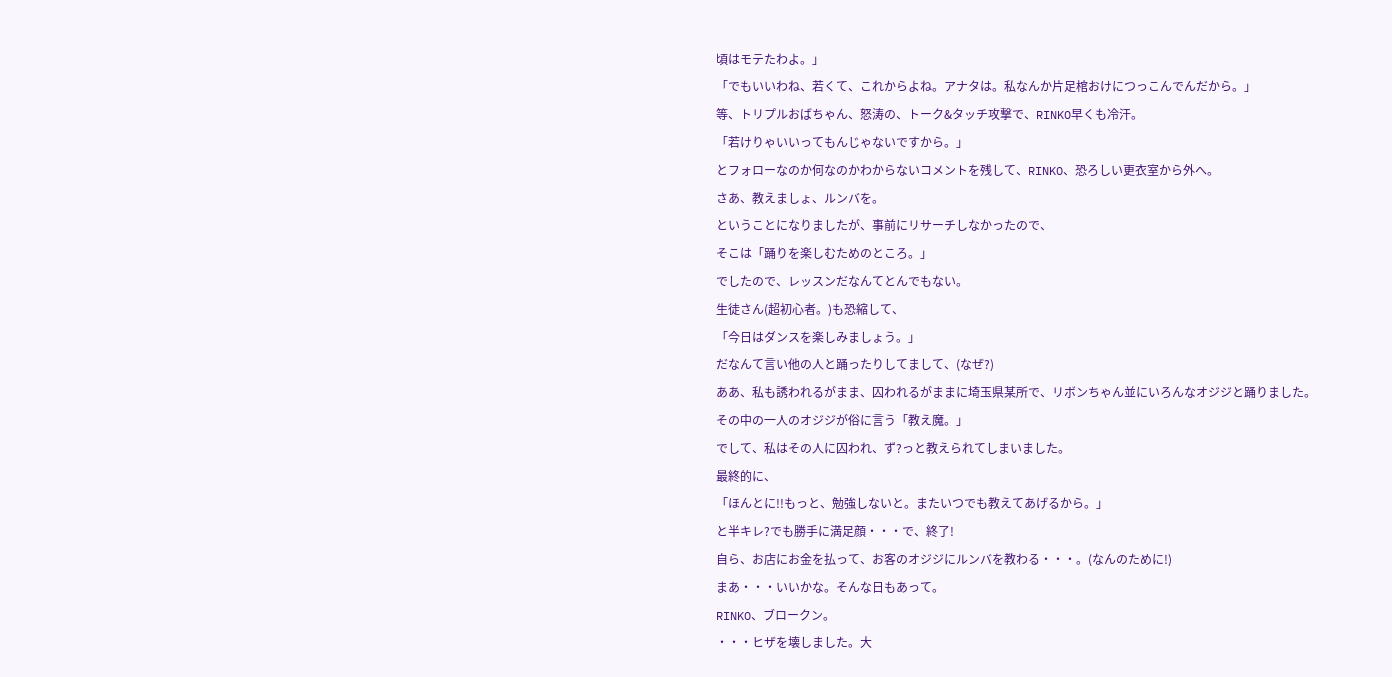頃はモテたわよ。」
「でもいいわね、若くて、これからよね。アナタは。私なんか片足棺おけにつっこんでんだから。」
等、トリプルおばちゃん、怒涛の、トーク&タッチ攻撃で、RINKO早くも冷汗。
「若けりゃいいってもんじゃないですから。」
とフォローなのか何なのかわからないコメントを残して、RINKO、恐ろしい更衣室から外へ。
さあ、教えましょ、ルンバを。
ということになりましたが、事前にリサーチしなかったので、
そこは「踊りを楽しむためのところ。」
でしたので、レッスンだなんてとんでもない。
生徒さん(超初心者。)も恐縮して、
「今日はダンスを楽しみましょう。」
だなんて言い他の人と踊ったりしてまして、(なぜ?)
ああ、私も誘われるがまま、囚われるがままに埼玉県某所で、リボンちゃん並にいろんなオジジと踊りました。
その中の一人のオジジが俗に言う「教え魔。」
でして、私はその人に囚われ、ず?っと教えられてしまいました。
最終的に、
「ほんとに!!もっと、勉強しないと。またいつでも教えてあげるから。」
と半キレ?でも勝手に満足顔・・・で、終了!
自ら、お店にお金を払って、お客のオジジにルンバを教わる・・・。(なんのために!)
まあ・・・いいかな。そんな日もあって。
RINKO、ブロークン。
・・・ヒザを壊しました。大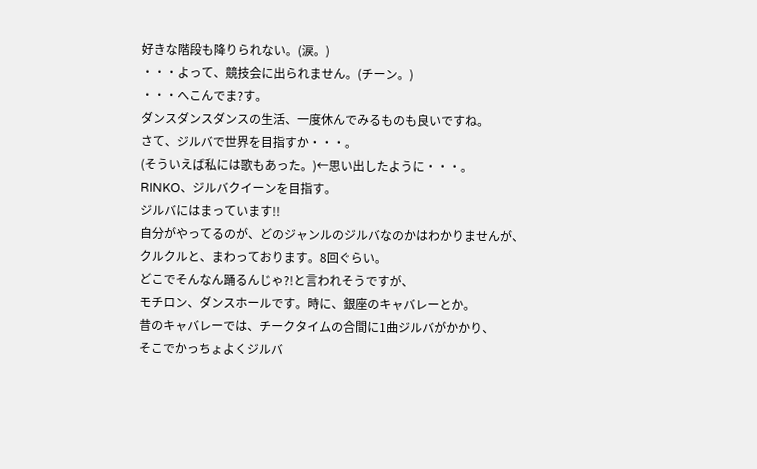好きな階段も降りられない。(涙。)
・・・よって、競技会に出られません。(チーン。)
・・・へこんでま?す。
ダンスダンスダンスの生活、一度休んでみるものも良いですね。
さて、ジルバで世界を目指すか・・・。
(そういえば私には歌もあった。)←思い出したように・・・。
RINKO、ジルバクイーンを目指す。
ジルバにはまっています!!
自分がやってるのが、どのジャンルのジルバなのかはわかりませんが、
クルクルと、まわっております。8回ぐらい。
どこでそんなん踊るんじゃ?!と言われそうですが、
モチロン、ダンスホールです。時に、銀座のキャバレーとか。
昔のキャバレーでは、チークタイムの合間に1曲ジルバがかかり、
そこでかっちょよくジルバ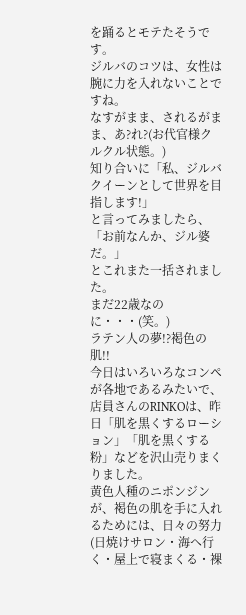を踊るとモテたそうです。
ジルバのコツは、女性は腕に力を入れないことですね。
なすがまま、されるがまま、あ?れ?(お代官様クルクル状態。)
知り合いに「私、ジルバクイーンとして世界を目指します!」
と言ってみましたら、
「お前なんか、ジル婆だ。」
とこれまた一括されました。
まだ22歳なのに・・・(笑。)
ラテン人の夢!?褐色の肌!!
今日はいろいろなコンペが各地であるみたいで、店員さんのRINKOは、昨日「肌を黒くするローション」「肌を黒くする粉」などを沢山売りまくりました。
黄色人種のニポンジンが、褐色の肌を手に入れるためには、日々の努力(日焼けサロン・海へ行く・屋上で寝まくる・裸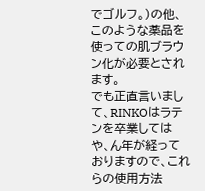でゴルフ。)の他、このような薬品を使っての肌ブラウン化が必要とされます。
でも正直言いまして、RINKOはラテンを卒業してはや、ん年が経っておりますので、これらの使用方法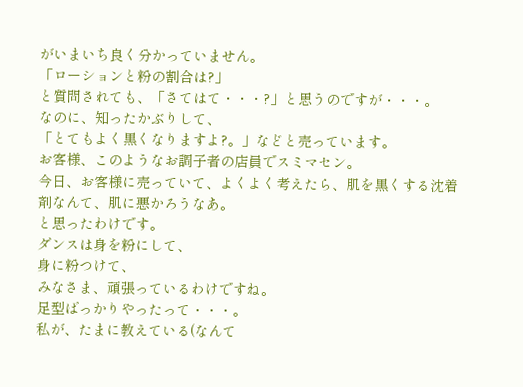がいまいち良く分かっていません。
「ローションと粉の割合は?」
と質問されても、「さてはて・・・?」と思うのですが・・・。
なのに、知ったかぶりして、
「とてもよく黒くなりますよ?。」などと売っています。
お客様、このようなお調子者の店員でスミマセン。
今日、お客様に売っていて、よくよく考えたら、肌を黒くする沈着剤なんて、肌に悪かろうなあ。
と思ったわけです。
ダンスは身を粉にして、
身に粉つけて、
みなさま、頑張っているわけですね。
足型ばっかりやったって・・・。
私が、たまに教えている(なんて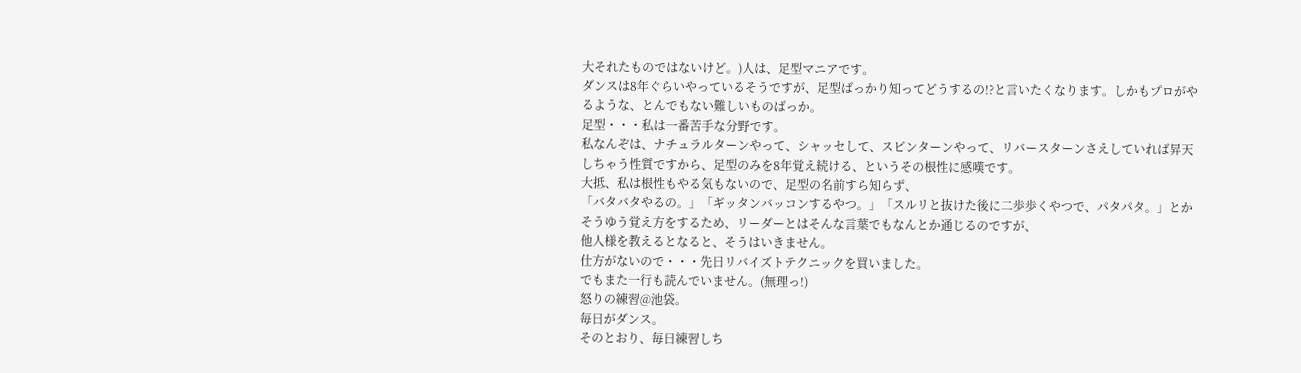大それたものではないけど。)人は、足型マニアです。
ダンスは8年ぐらいやっているそうですが、足型ばっかり知ってどうするの!?と言いたくなります。しかもプロがやるような、とんでもない難しいものばっか。
足型・・・私は一番苦手な分野です。
私なんぞは、ナチュラルターンやって、シャッセして、スピンターンやって、リバースターンさえしていれば昇天しちゃう性質ですから、足型のみを8年覚え続ける、というその根性に感嘆です。
大抵、私は根性もやる気もないので、足型の名前すら知らず、
「バタバタやるの。」「ギッタンバッコンするやつ。」「スルリと抜けた後に二歩歩くやつで、パタパタ。」とかそうゆう覚え方をするため、リーダーとはそんな言葉でもなんとか通じるのですが、
他人様を教えるとなると、そうはいきません。
仕方がないので・・・先日リバイズトテクニックを買いました。
でもまた一行も読んでいません。(無理っ!)
怒りの練習@池袋。
毎日がダンス。
そのとおり、毎日練習しち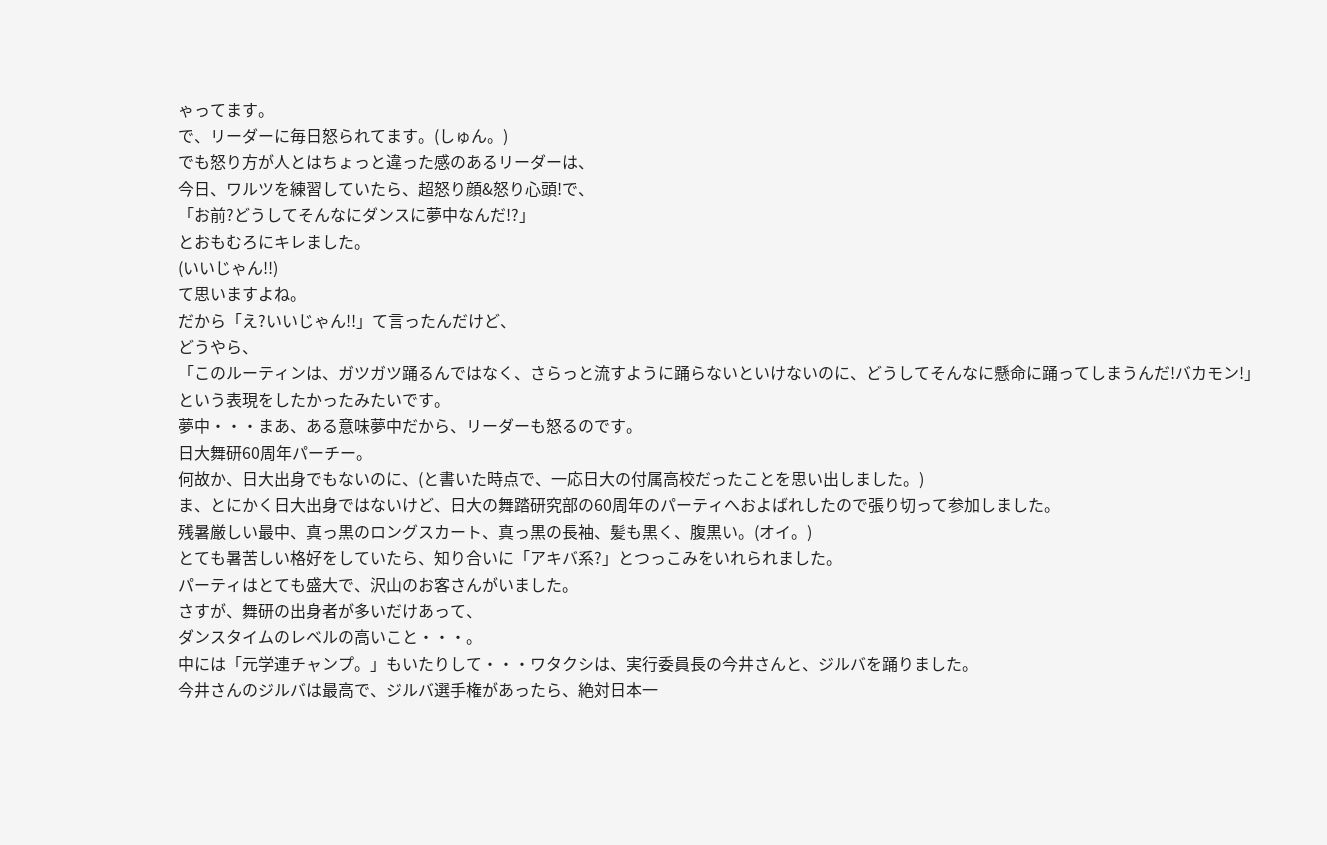ゃってます。
で、リーダーに毎日怒られてます。(しゅん。)
でも怒り方が人とはちょっと違った感のあるリーダーは、
今日、ワルツを練習していたら、超怒り顔&怒り心頭!で、
「お前?どうしてそんなにダンスに夢中なんだ!?」
とおもむろにキレました。
(いいじゃん!!)
て思いますよね。
だから「え?いいじゃん!!」て言ったんだけど、
どうやら、
「このルーティンは、ガツガツ踊るんではなく、さらっと流すように踊らないといけないのに、どうしてそんなに懸命に踊ってしまうんだ!バカモン!」
という表現をしたかったみたいです。
夢中・・・まあ、ある意味夢中だから、リーダーも怒るのです。
日大舞研60周年パーチー。
何故か、日大出身でもないのに、(と書いた時点で、一応日大の付属高校だったことを思い出しました。)
ま、とにかく日大出身ではないけど、日大の舞踏研究部の60周年のパーティへおよばれしたので張り切って参加しました。
残暑厳しい最中、真っ黒のロングスカート、真っ黒の長袖、髪も黒く、腹黒い。(オイ。)
とても暑苦しい格好をしていたら、知り合いに「アキバ系?」とつっこみをいれられました。
パーティはとても盛大で、沢山のお客さんがいました。
さすが、舞研の出身者が多いだけあって、
ダンスタイムのレベルの高いこと・・・。
中には「元学連チャンプ。」もいたりして・・・ワタクシは、実行委員長の今井さんと、ジルバを踊りました。
今井さんのジルバは最高で、ジルバ選手権があったら、絶対日本一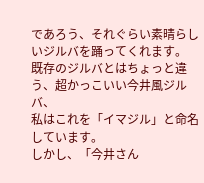であろう、それぐらい素晴らしいジルバを踊ってくれます。
既存のジルバとはちょっと違う、超かっこいい今井風ジルバ、
私はこれを「イマジル」と命名しています。
しかし、「今井さん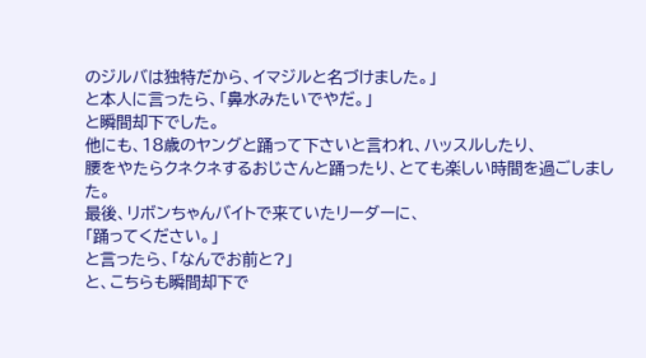のジルバは独特だから、イマジルと名づけました。」
と本人に言ったら、「鼻水みたいでやだ。」
と瞬間却下でした。
他にも、18歳のヤングと踊って下さいと言われ、ハッスルしたり、
腰をやたらクネクネするおじさんと踊ったり、とても楽しい時間を過ごしました。
最後、リボンちゃんバイトで来ていたリーダーに、
「踊ってください。」
と言ったら、「なんでお前と?」
と、こちらも瞬間却下で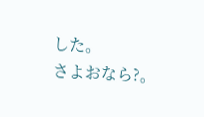した。
さよおなら?。